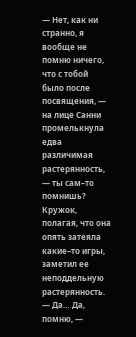— Нет, как ни странно, я вообще не помню ничего, что с тобой было после посвящения, — на лице Санни промелькнула едва различимая растерянность, — ты сам–то помнишь?
Кружок, полагая, что она опять затеяла какие–то игры, заметил ее неподдельную растерянность.
— Да… Да, помню, —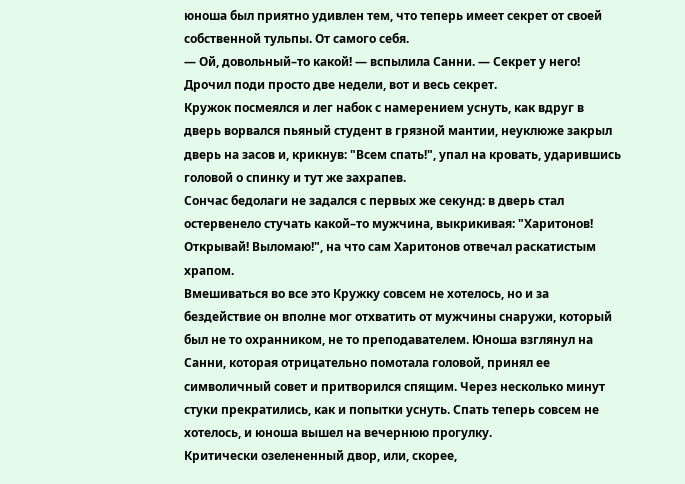юноша был приятно удивлен тем, что теперь имеет секрет от своей собственной тульпы. От самого себя.
— Ой, довольный–то какой! — вспылила Санни. — Секрет у него! Дрочил поди просто две недели, вот и весь секрет.
Кружок посмеялся и лег набок с намерением уснуть, как вдруг в дверь ворвался пьяный студент в грязной мантии, неуклюже закрыл дверь на засов и, крикнув: "Всем спать!", упал на кровать, ударившись головой о спинку и тут же захрапев.
Сончас бедолаги не задался с первых же секунд: в дверь стал остервенело стучать какой–то мужчина, выкрикивая: "Харитонов! Открывай! Выломаю!", на что сам Харитонов отвечал раскатистым храпом.
Вмешиваться во все это Кружку совсем не хотелось, но и за бездействие он вполне мог отхватить от мужчины снаружи, который был не то охранником, не то преподавателем. Юноша взглянул на Санни, которая отрицательно помотала головой, принял ее символичный совет и притворился спящим. Через несколько минут стуки прекратились, как и попытки уснуть. Спать теперь совсем не хотелось, и юноша вышел на вечернюю прогулку.
Критически озелененный двор, или, скорее,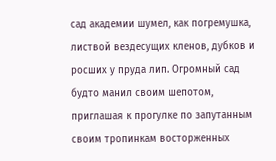сад академии шумел, как погремушка, листвой вездесущих кленов, дубков и росших у пруда лип. Огромный сад будто манил своим шепотом, приглашая к прогулке по запутанным своим тропинкам восторженных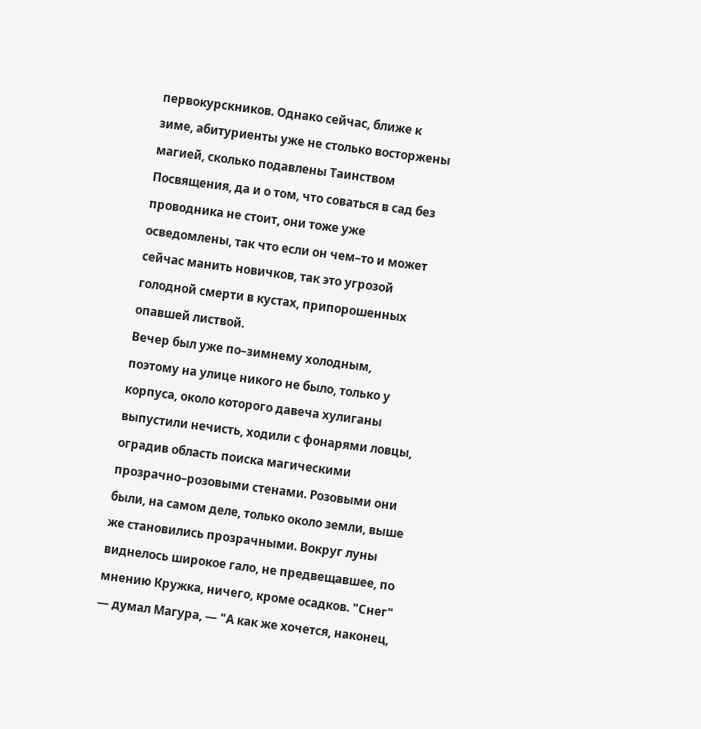первокурскников. Однако сейчас, ближе к зиме, абитуриенты уже не столько восторжены магией, сколько подавлены Таинством Посвящения, да и о том, что соваться в сад без проводника не стоит, они тоже уже осведомлены, так что если он чем–то и может сейчас манить новичков, так это угрозой голодной смерти в кустах, припорошенных опавшей листвой.
Вечер был уже по–зимнему холодным, поэтому на улице никого не было, только у корпуса, около которого давеча хулиганы выпустили нечисть, ходили с фонарями ловцы, оградив область поиска магическими прозрачно–розовыми стенами. Розовыми они были, на самом деле, только около земли, выше же становились прозрачными. Вокруг луны виднелось широкое гало, не предвещавшее, по мнению Кружка, ничего, кроме осадков. "Снег" — думал Магура, — "А как же хочется, наконец,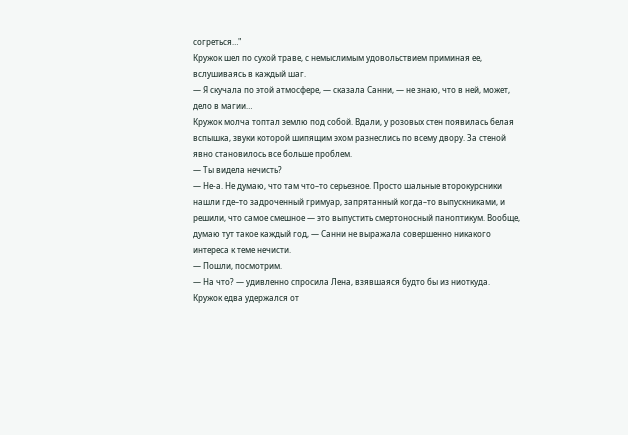согреться…"
Кружок шел по сухой траве, с немыслимым удовольствием приминая ее, вслушиваясь в каждый шаг.
— Я скучала по этой атмосфере, — сказала Санни, — не знаю, что в ней, может, дело в магии…
Кружок молча топтал землю под собой. Вдали, у розовых стен появилась белая вспышка, звуки которой шипящим эхом разнеслись по всему двору. За стеной явно становилось все больше проблем.
— Ты видела нечисть?
— Не-а. Не думаю, что там что–то серьезное. Просто шальные второкурсники нашли где–то задроченный гримуар, запрятанный когда–то выпускниками, и решили, что самое смешное — это выпустить смертоносный паноптикум. Вообще, думаю тут такое каждый год, — Санни не выражала совершенно никакого интереса к теме нечисти.
— Пошли, посмотрим.
— На что? — удивленно спросила Лена, взявшаяся будто бы из ниоткуда.
Кружок едва удержался от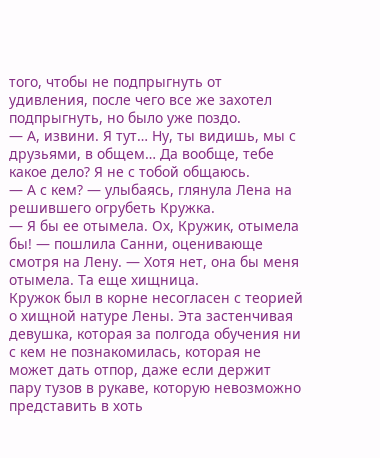того, чтобы не подпрыгнуть от удивления, после чего все же захотел подпрыгнуть, но было уже поздо.
— А, извини. Я тут… Ну, ты видишь, мы с друзьями, в общем… Да вообще, тебе какое дело? Я не с тобой общаюсь.
— А с кем? — улыбаясь, глянула Лена на решившего огрубеть Кружка.
— Я бы ее отымела. Ох, Кружик, отымела бы! — пошлила Санни, оценивающе смотря на Лену. — Хотя нет, она бы меня отымела. Та еще хищница.
Кружок был в корне несогласен с теорией о хищной натуре Лены. Эта застенчивая девушка, которая за полгода обучения ни с кем не познакомилась, которая не может дать отпор, даже если держит пару тузов в рукаве, которую невозможно представить в хоть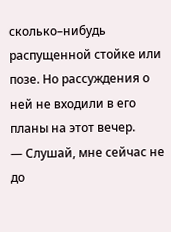сколько–нибудь распущенной стойке или позе. Но рассуждения о ней не входили в его планы на этот вечер.
— Слушай, мне сейчас не до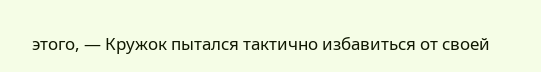этого, — Кружок пытался тактично избавиться от своей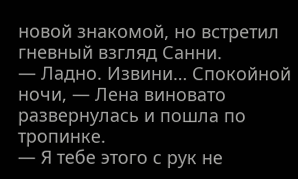новой знакомой, но встретил гневный взгляд Санни.
— Ладно. Извини… Спокойной ночи, — Лена виновато развернулась и пошла по тропинке.
— Я тебе этого с рук не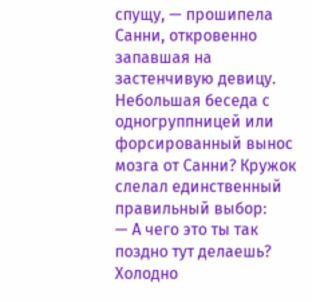спущу, — прошипела Санни, откровенно запавшая на застенчивую девицу.
Небольшая беседа с одногруппницей или форсированный вынос мозга от Санни? Кружок слелал единственный правильный выбор:
— А чего это ты так поздно тут делаешь? Холодно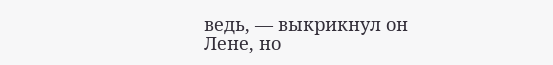ведь, — выкрикнул он Лене, но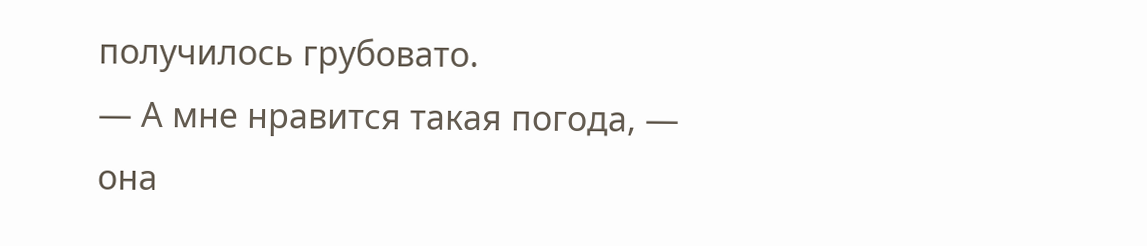получилось грубовато.
— А мне нравится такая погода, — она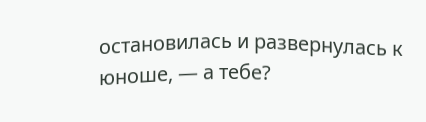остановилась и развернулась к юноше, — а тебе?